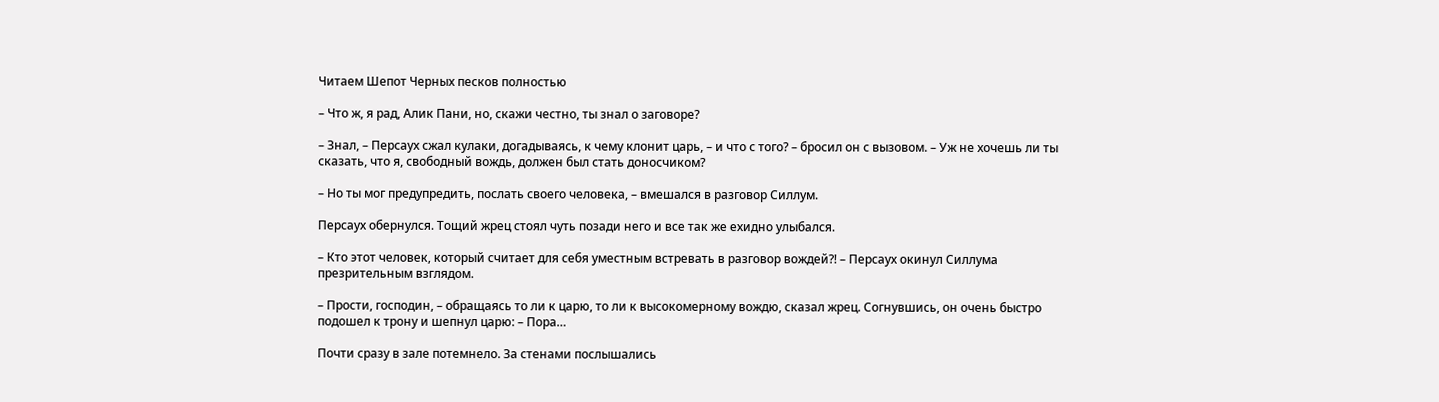Читаем Шепот Черных песков полностью

– Что ж, я рад, Алик Пани, но, скажи честно, ты знал о заговоре?

– Знал, – Персаух сжал кулаки, догадываясь, к чему клонит царь, – и что с того? – бросил он с вызовом. – Уж не хочешь ли ты сказать, что я, свободный вождь, должен был стать доносчиком?

– Но ты мог предупредить, послать своего человека, – вмешался в разговор Силлум.

Персаух обернулся. Тощий жрец стоял чуть позади него и все так же ехидно улыбался.

– Кто этот человек, который считает для себя уместным встревать в разговор вождей?! – Персаух окинул Силлума презрительным взглядом.

– Прости, господин, – обращаясь то ли к царю, то ли к высокомерному вождю, сказал жрец. Согнувшись, он очень быстро подошел к трону и шепнул царю: – Пора…

Почти сразу в зале потемнело. За стенами послышались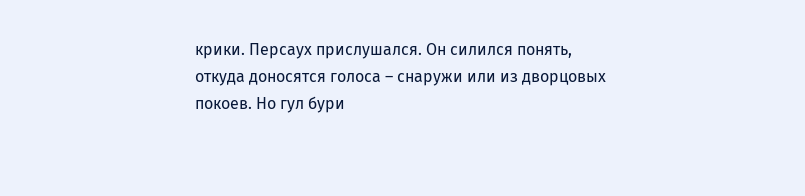крики. Персаух прислушался. Он силился понять, откуда доносятся голоса – снаружи или из дворцовых покоев. Но гул бури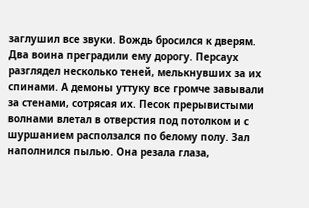заглушил все звуки. Вождь бросился к дверям. Два воина преградили ему дорогу. Персаух разглядел несколько теней, мелькнувших за их спинами. А демоны уттуку все громче завывали за стенами, сотрясая их. Песок прерывистыми волнами влетал в отверстия под потолком и с шуршанием расползался по белому полу. Зал наполнился пылью. Она резала глаза,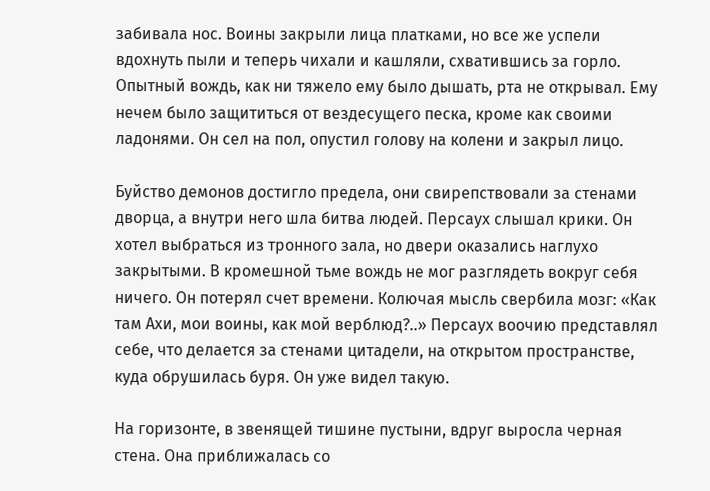забивала нос. Воины закрыли лица платками, но все же успели вдохнуть пыли и теперь чихали и кашляли, схватившись за горло. Опытный вождь, как ни тяжело ему было дышать, рта не открывал. Ему нечем было защититься от вездесущего песка, кроме как своими ладонями. Он сел на пол, опустил голову на колени и закрыл лицо.

Буйство демонов достигло предела, они свирепствовали за стенами дворца, а внутри него шла битва людей. Персаух слышал крики. Он хотел выбраться из тронного зала, но двери оказались наглухо закрытыми. В кромешной тьме вождь не мог разглядеть вокруг себя ничего. Он потерял счет времени. Колючая мысль свербила мозг: «Как там Ахи, мои воины, как мой верблюд?..» Персаух воочию представлял себе, что делается за стенами цитадели, на открытом пространстве, куда обрушилась буря. Он уже видел такую.

На горизонте, в звенящей тишине пустыни, вдруг выросла черная стена. Она приближалась со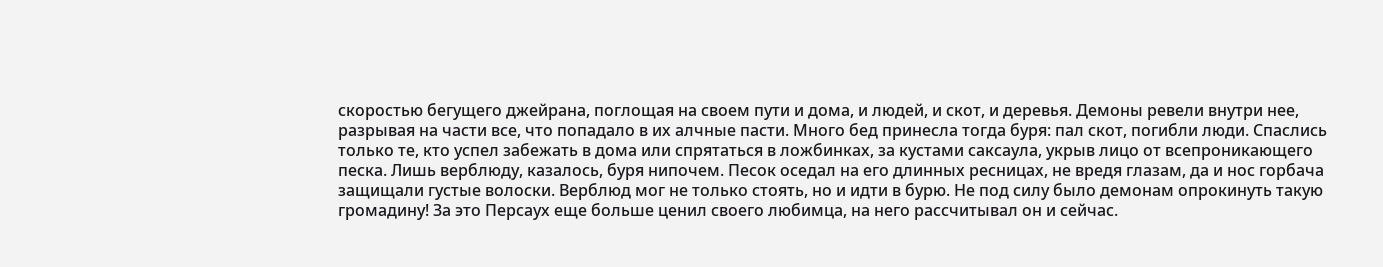скоростью бегущего джейрана, поглощая на своем пути и дома, и людей, и скот, и деревья. Демоны ревели внутри нее, разрывая на части все, что попадало в их алчные пасти. Много бед принесла тогда буря: пал скот, погибли люди. Спаслись только те, кто успел забежать в дома или спрятаться в ложбинках, за кустами саксаула, укрыв лицо от всепроникающего песка. Лишь верблюду, казалось, буря нипочем. Песок оседал на его длинных ресницах, не вредя глазам, да и нос горбача защищали густые волоски. Верблюд мог не только стоять, но и идти в бурю. Не под силу было демонам опрокинуть такую громадину! За это Персаух еще больше ценил своего любимца, на него рассчитывал он и сейчас.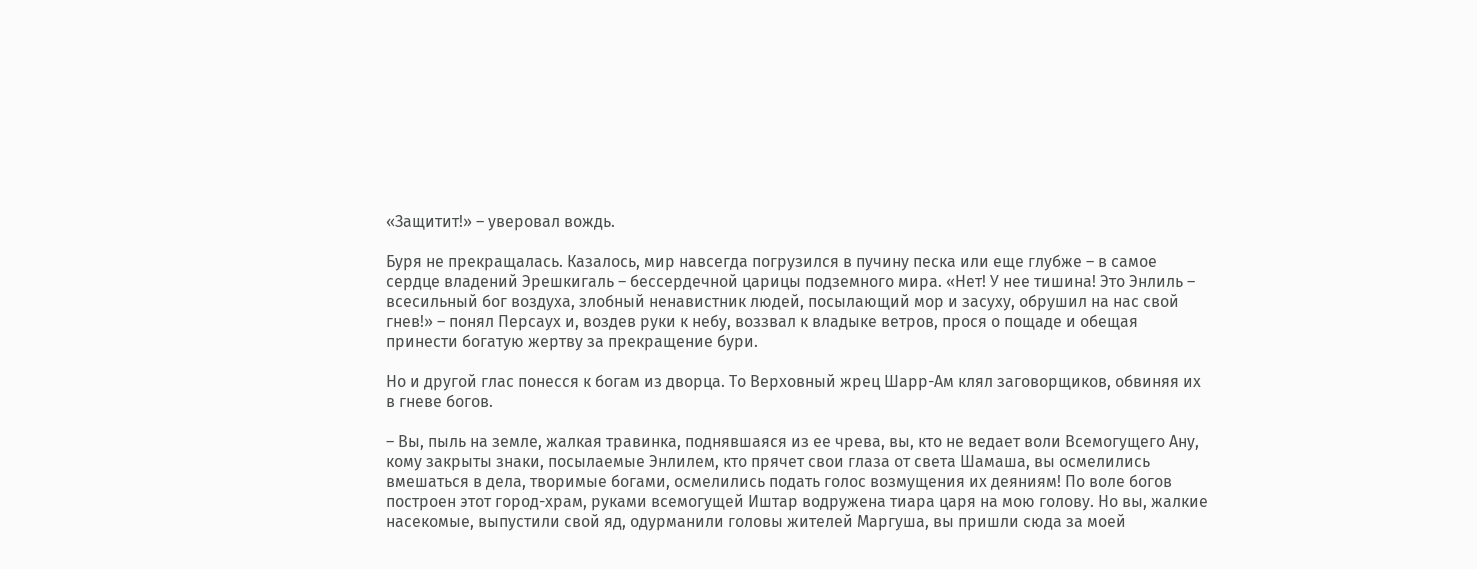«Защитит!» – уверовал вождь.

Буря не прекращалась. Казалось, мир навсегда погрузился в пучину песка или еще глубже – в самое сердце владений Эрешкигаль – бессердечной царицы подземного мира. «Нет! У нее тишина! Это Энлиль – всесильный бог воздуха, злобный ненавистник людей, посылающий мор и засуху, обрушил на нас свой гнев!» – понял Персаух и, воздев руки к небу, воззвал к владыке ветров, прося о пощаде и обещая принести богатую жертву за прекращение бури.

Но и другой глас понесся к богам из дворца. То Верховный жрец Шарр-Ам клял заговорщиков, обвиняя их в гневе богов.

– Вы, пыль на земле, жалкая травинка, поднявшаяся из ее чрева, вы, кто не ведает воли Всемогущего Ану, кому закрыты знаки, посылаемые Энлилем, кто прячет свои глаза от света Шамаша, вы осмелились вмешаться в дела, творимые богами, осмелились подать голос возмущения их деяниям! По воле богов построен этот город-храм, руками всемогущей Иштар водружена тиара царя на мою голову. Но вы, жалкие насекомые, выпустили свой яд, одурманили головы жителей Маргуша, вы пришли сюда за моей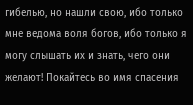гибелью, но нашли свою, ибо только мне ведома воля богов, ибо только я могу слышать их и знать, чего они желают! Покайтесь во имя спасения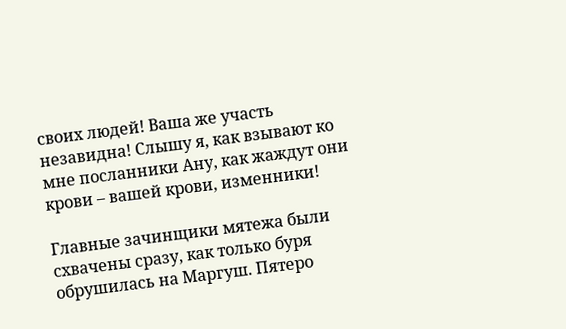своих людей! Ваша же участь незавидна! Слышу я, как взывают ко мне посланники Ану, как жаждут они крови – вашей крови, изменники!

Главные зачинщики мятежа были схвачены сразу, как только буря обрушилась на Маргуш. Пятеро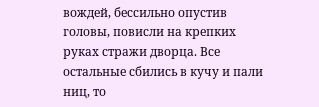вождей, бессильно опустив головы, повисли на крепких руках стражи дворца. Все остальные сбились в кучу и пали ниц, то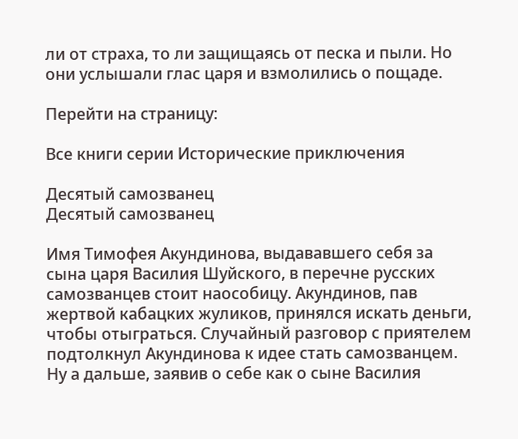ли от страха, то ли защищаясь от песка и пыли. Но они услышали глас царя и взмолились о пощаде.

Перейти на страницу:

Все книги серии Исторические приключения

Десятый самозванец
Десятый самозванец

Имя Тимофея Акундинова, выдававшего себя за сына царя Василия Шуйского, в перечне русских самозванцев стоит наособицу. Акундинов, пав жертвой кабацких жуликов, принялся искать деньги, чтобы отыграться. Случайный разговор с приятелем подтолкнул Акундинова к идее стать самозванцем. Ну а дальше, заявив о себе как о сыне Василия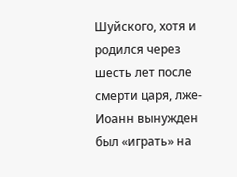Шуйского, хотя и родился через шесть лет после смерти царя, лже-Иоанн вынужден был «играть» на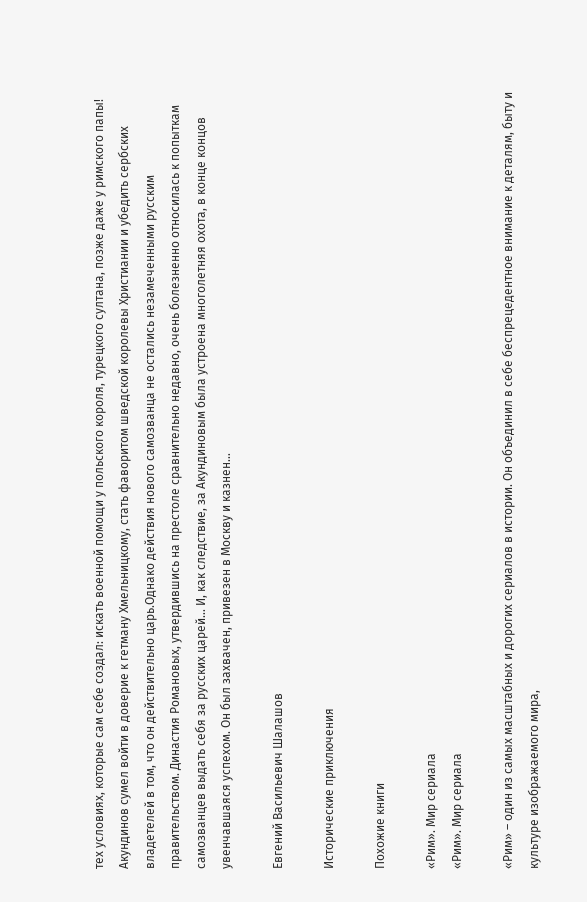тех условиях, которые сам себе создал: искать военной помощи у польского короля, турецкого султана, позже даже у римского папы! Акундинов сумел войти в доверие к гетману Хмельницкому, стать фаворитом шведской королевы Христиании и убедить сербских владетелей в том, что он действительно царь.Однако действия нового самозванца не остались незамеченными русским правительством. Династия Романовых, утвердившись на престоле сравнительно недавно, очень болезненно относилась к попыткам самозванцев выдать себя за русских царей… И, как следствие, за Акундиновым была устроена многолетняя охота, в конце концов увенчавшаяся успехом. Он был захвачен, привезен в Москву и казнен…

Евгений Васильевич Шалашов

Исторические приключения

Похожие книги

«Рим». Мир сериала
«Рим». Мир сериала

«Рим» – один из самых масштабных и дорогих сериалов в истории. Он объединил в себе беспрецедентное внимание к деталям, быту и культуре изображаемого мира,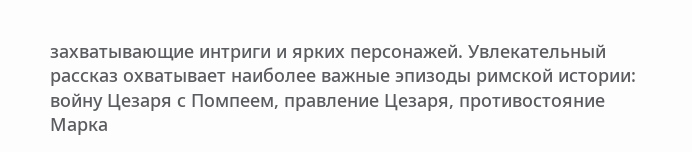захватывающие интриги и ярких персонажей. Увлекательный рассказ охватывает наиболее важные эпизоды римской истории: войну Цезаря с Помпеем, правление Цезаря, противостояние Марка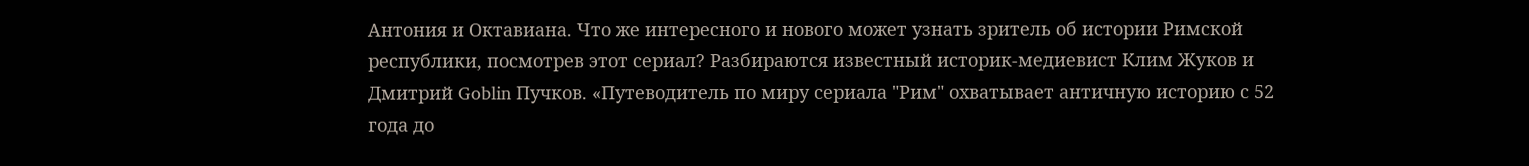Антония и Октавиана. Что же интересного и нового может узнать зритель об истории Римской республики, посмотрев этот сериал? Разбираются известный историк-медиевист Клим Жуков и Дмитрий Goblin Пучков. «Путеводитель по миру сериала "Рим" охватывает античную историю с 52 года до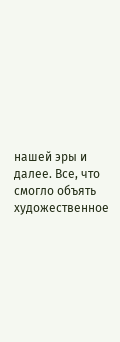нашей эры и далее. Все, что смогло объять художественное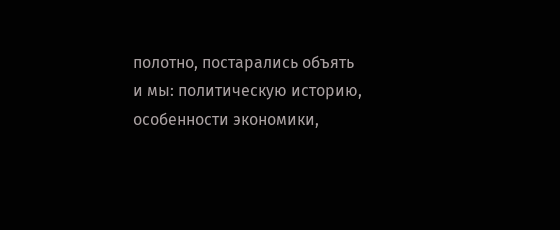полотно, постарались объять и мы: политическую историю, особенности экономики,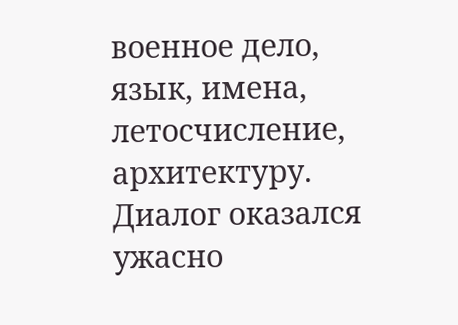военное дело, язык, имена, летосчисление, архитектуру. Диалог оказался ужасно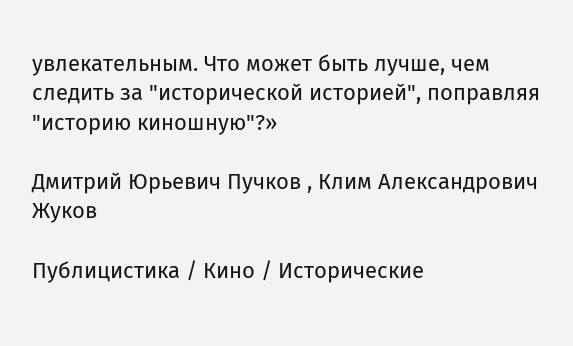увлекательным. Что может быть лучше, чем следить за "исторической историей", поправляя "историю киношную"?»

Дмитрий Юрьевич Пучков , Клим Александрович Жуков

Публицистика / Кино / Исторические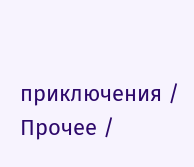приключения / Прочее /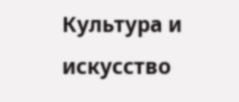Культура и искусство